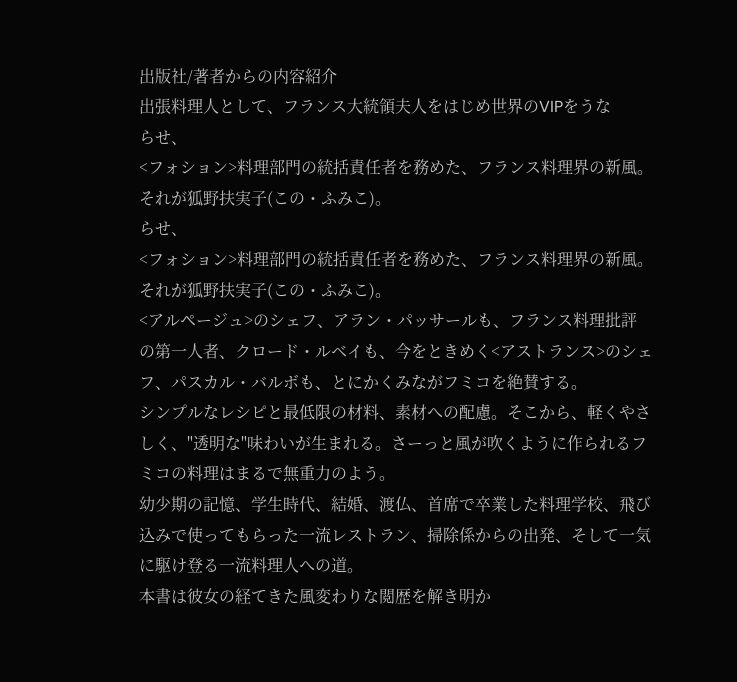出版社/著者からの内容紹介
出張料理人として、フランス大統領夫人をはじめ世界のVIPをうな
らせ、
<フォション>料理部門の統括責任者を務めた、フランス料理界の新風。
それが狐野扶実子(この・ふみこ)。
らせ、
<フォション>料理部門の統括責任者を務めた、フランス料理界の新風。
それが狐野扶実子(この・ふみこ)。
<アルページュ>のシェフ、アラン・パッサールも、フランス料理批評
の第一人者、クロード・ルベイも、今をときめく<アストランス>のシェ
フ、パスカル・バルボも、とにかくみながフミコを絶賛する。
シンプルなレシピと最低限の材料、素材への配慮。そこから、軽くやさ
しく、"透明な"味わいが生まれる。さーっと風が吹くように作られるフ
ミコの料理はまるで無重力のよう。
幼少期の記憶、学生時代、結婚、渡仏、首席で卒業した料理学校、飛び
込みで使ってもらった一流レストラン、掃除係からの出発、そして一気
に駆け登る一流料理人への道。
本書は彼女の経てきた風変わりな閲歴を解き明か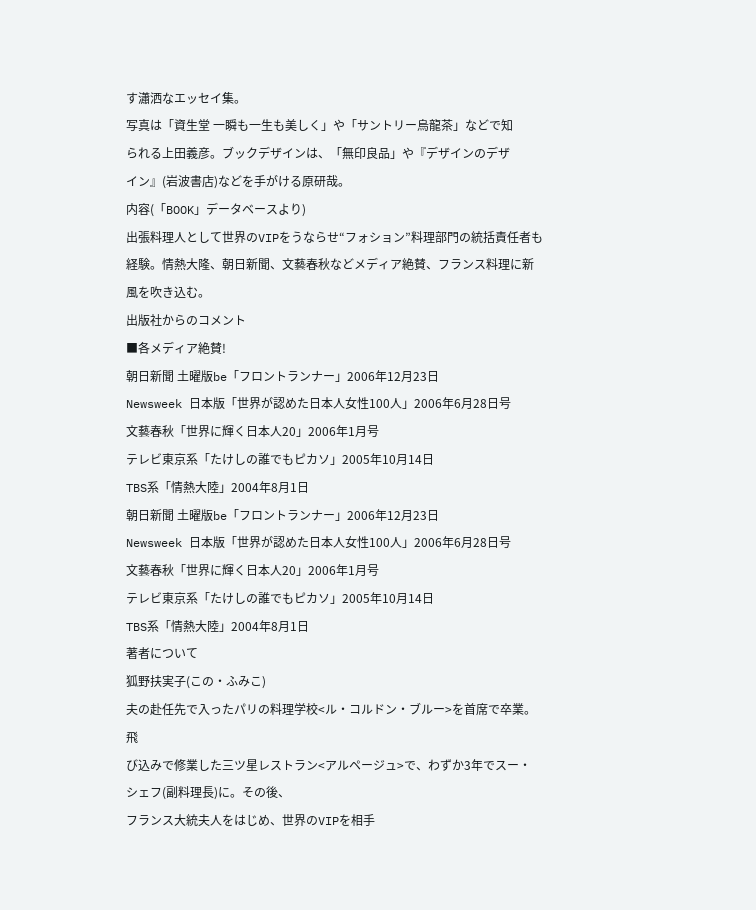す瀟洒なエッセイ集。
写真は「資生堂 一瞬も一生も美しく」や「サントリー烏龍茶」などで知
られる上田義彦。ブックデザインは、「無印良品」や『デザインのデザ
イン』(岩波書店)などを手がける原研哉。
内容(「BOOK」データベースより)
出張料理人として世界のVIPをうならせ“フォション”料理部門の統括責任者も経験。情熱大隆、朝日新聞、文藝春秋などメディア絶賛、フランス料理に新風を吹き込む。
出版社からのコメント
■各メディア絶賛!
朝日新聞 土曜版be「フロントランナー」2006年12月23日
Newsweek 日本版「世界が認めた日本人女性100人」2006年6月28日号
文藝春秋「世界に輝く日本人20」2006年1月号
テレビ東京系「たけしの誰でもピカソ」2005年10月14日
TBS系「情熱大陸」2004年8月1日
朝日新聞 土曜版be「フロントランナー」2006年12月23日
Newsweek 日本版「世界が認めた日本人女性100人」2006年6月28日号
文藝春秋「世界に輝く日本人20」2006年1月号
テレビ東京系「たけしの誰でもピカソ」2005年10月14日
TBS系「情熱大陸」2004年8月1日
著者について
狐野扶実子(この・ふみこ)
夫の赴任先で入ったパリの料理学校<ル・コルドン・ブルー>を首席で卒業。飛
び込みで修業した三ツ星レストラン<アルページュ>で、わずか3年でスー・
シェフ(副料理長)に。その後、
フランス大統夫人をはじめ、世界のVIPを相手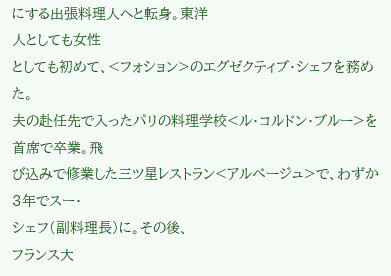にする出張料理人へと転身。東洋
人としても女性
としても初めて、<フォション>のエグゼクティブ・シェフを務めた。
夫の赴任先で入ったパリの料理学校<ル・コルドン・ブルー>を首席で卒業。飛
び込みで修業した三ツ星レストラン<アルページュ>で、わずか3年でスー・
シェフ(副料理長)に。その後、
フランス大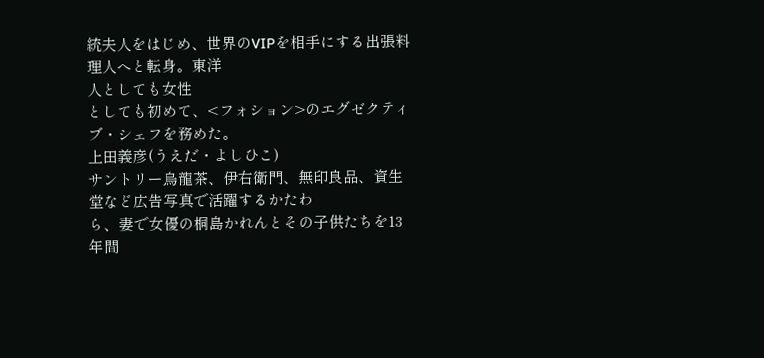統夫人をはじめ、世界のVIPを相手にする出張料理人へと転身。東洋
人としても女性
としても初めて、<フォション>のエグゼクティブ・シェフを務めた。
上田義彦(うえだ・よしひこ)
サントリー烏龍茶、伊右衛門、無印良品、資生堂など広告写真で活躍するかたわ
ら、妻で女優の桐島かれんとその子供たちを13年間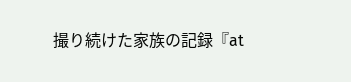撮り続けた家族の記録『at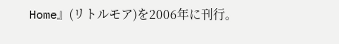Home』(リトルモア)を2006年に刊行。